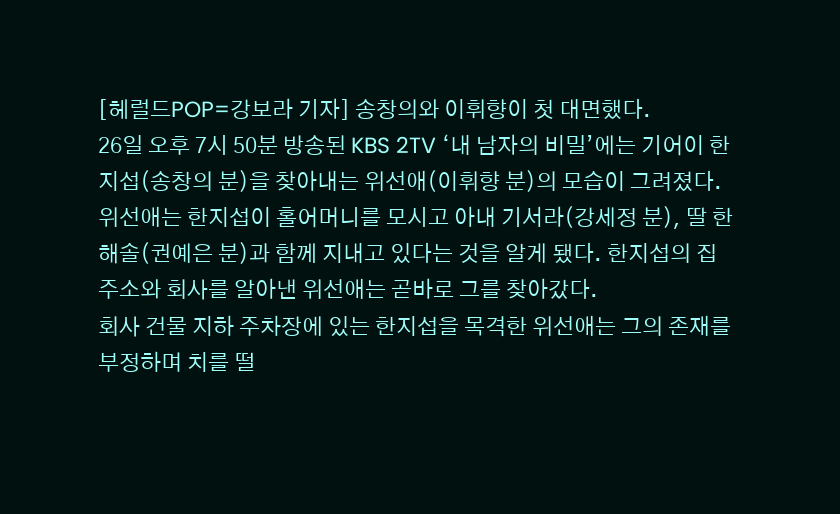[헤럴드POP=강보라 기자] 송창의와 이휘향이 첫 대면했다.
26일 오후 7시 50분 방송된 KBS 2TV ‘내 남자의 비밀’에는 기어이 한지섭(송창의 분)을 찾아내는 위선애(이휘향 분)의 모습이 그려졌다.
위선애는 한지섭이 홀어머니를 모시고 아내 기서라(강세정 분), 딸 한해솔(권예은 분)과 함께 지내고 있다는 것을 알게 됐다. 한지섭의 집주소와 회사를 알아낸 위선애는 곧바로 그를 찾아갔다.
회사 건물 지하 주차장에 있는 한지섭을 목격한 위선애는 그의 존재를 부정하며 치를 떨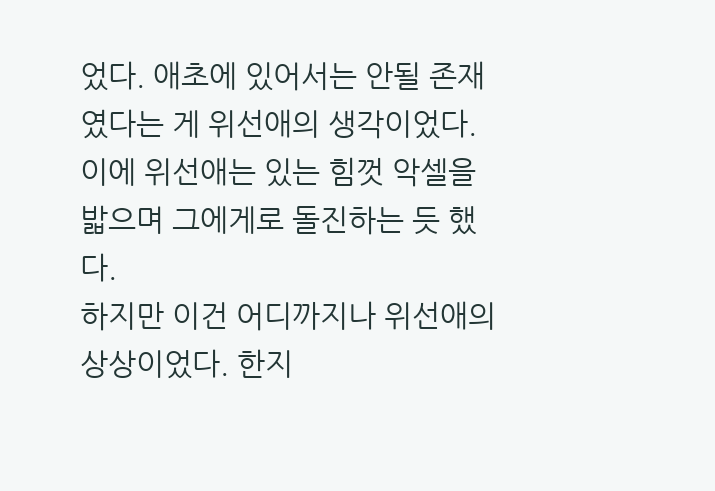었다. 애초에 있어서는 안될 존재였다는 게 위선애의 생각이었다. 이에 위선애는 있는 힘껏 악셀을 밟으며 그에게로 돌진하는 듯 했다.
하지만 이건 어디까지나 위선애의 상상이었다. 한지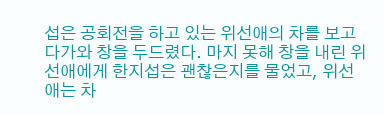섭은 공회전을 하고 있는 위선애의 차를 보고 다가와 창을 두드렸다. 마지 못해 창을 내린 위선애에게 한지섭은 괜찮은지를 물었고, 위선애는 차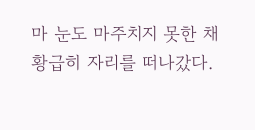마 눈도 마주치지 못한 채 황급히 자리를 떠나갔다.